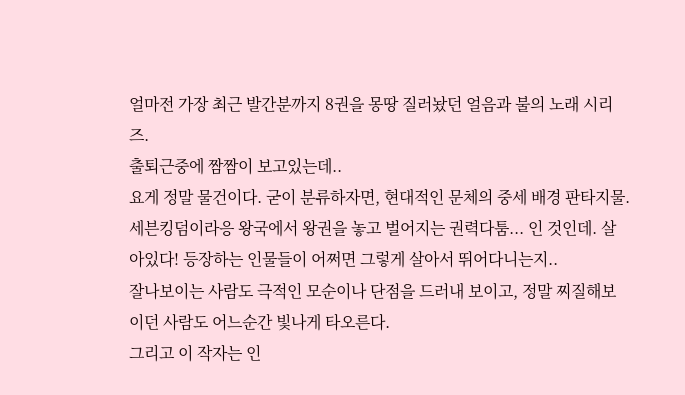얼마전 가장 최근 발간분까지 8권을 몽땅 질러놨던 얼음과 불의 노래 시리즈.
출퇴근중에 짬짬이 보고있는데..
요게 정말 물건이다. 굳이 분류하자면, 현대적인 문체의 중세 배경 판타지물.
세븐킹덤이라응 왕국에서 왕권을 놓고 벌어지는 권력다툼... 인 것인데. 살아있다! 등장하는 인물들이 어쩌면 그렇게 살아서 뛰어다니는지..
잘나보이는 사람도 극적인 모순이나 단점을 드러내 보이고, 정말 찌질해보이던 사람도 어느순간 빛나게 타오른다.
그리고 이 작자는 인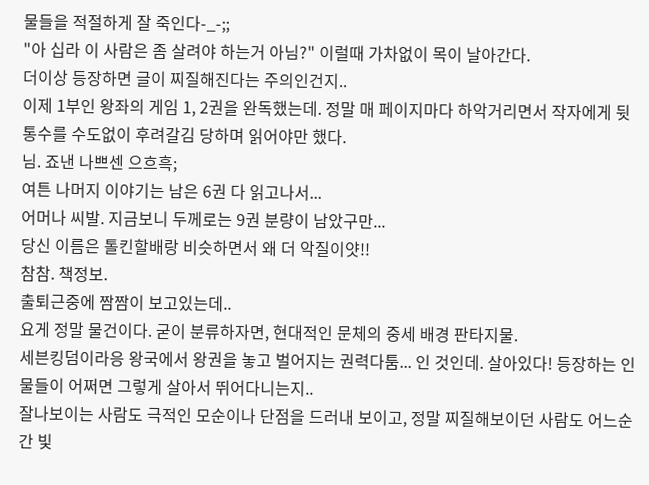물들을 적절하게 잘 죽인다-_-;;
"아 십라 이 사람은 좀 살려야 하는거 아님?" 이럴때 가차없이 목이 날아간다.
더이상 등장하면 글이 찌질해진다는 주의인건지..
이제 1부인 왕좌의 게임 1, 2권을 완독했는데. 정말 매 페이지마다 하악거리면서 작자에게 뒷통수를 수도없이 후려갈김 당하며 읽어야만 했다.
님. 죠낸 나쁘센 으흐흑;
여튼 나머지 이야기는 남은 6권 다 읽고나서...
어머나 씨발. 지금보니 두께로는 9권 분량이 남았구만...
당신 이름은 톨킨할배랑 비슷하면서 왜 더 악질이얏!!
참참. 책정보.
출퇴근중에 짬짬이 보고있는데..
요게 정말 물건이다. 굳이 분류하자면, 현대적인 문체의 중세 배경 판타지물.
세븐킹덤이라응 왕국에서 왕권을 놓고 벌어지는 권력다툼... 인 것인데. 살아있다! 등장하는 인물들이 어쩌면 그렇게 살아서 뛰어다니는지..
잘나보이는 사람도 극적인 모순이나 단점을 드러내 보이고, 정말 찌질해보이던 사람도 어느순간 빛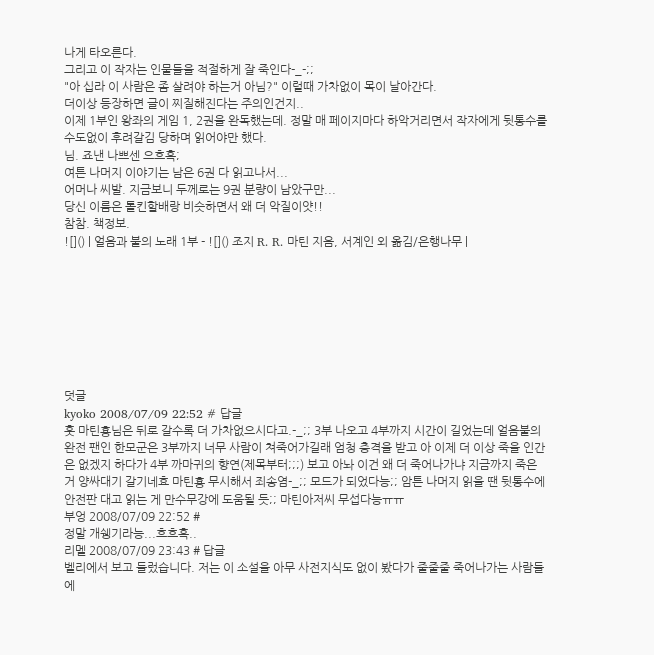나게 타오른다.
그리고 이 작자는 인물들을 적절하게 잘 죽인다-_-;;
"아 십라 이 사람은 좀 살려야 하는거 아님?" 이럴때 가차없이 목이 날아간다.
더이상 등장하면 글이 찌질해진다는 주의인건지..
이제 1부인 왕좌의 게임 1, 2권을 완독했는데. 정말 매 페이지마다 하악거리면서 작자에게 뒷통수를 수도없이 후려갈김 당하며 읽어야만 했다.
님. 죠낸 나쁘센 으흐흑;
여튼 나머지 이야기는 남은 6권 다 읽고나서...
어머나 씨발. 지금보니 두께로는 9권 분량이 남았구만...
당신 이름은 톨킨할배랑 비슷하면서 왜 더 악질이얏!!
참참. 책정보.
![]() | 얼음과 불의 노래 1부 - ![]() 조지 R. R. 마틴 지음, 서계인 외 옮김/은행나무 |








덧글
kyoko 2008/07/09 22:52 # 답글
훗 마틴횽님은 뒤로 갈수록 더 가차없으시다고.-_;; 3부 나오고 4부까지 시간이 길었는데 얼음불의 완전 팬인 한모군은 3부까지 너무 사람이 쳐죽어가길래 엄청 충격을 받고 아 이제 더 이상 죽을 인간은 없겠지 하다가 4부 까마귀의 향연(제목부터;;;) 보고 아놔 이건 왜 더 죽어나가냐 지금까지 죽은 거 양싸대기 갈기네효 마틴횽 무시해서 죄송염-_;; 모드가 되었다능;; 암튼 나머지 읽을 땐 뒷통수에 안전판 대고 읽는 게 만수무강에 도움될 듯;; 마틴아저씨 무섭다능ㅠㅠ
부엉 2008/07/09 22:52 #
정말 개쉥기라능...흐흐흑..
리멜 2008/07/09 23:43 # 답글
벨리에서 보고 들렀습니다. 저는 이 소설을 아무 사전지식도 없이 봤다가 줄줄줄 죽어나가는 사람들에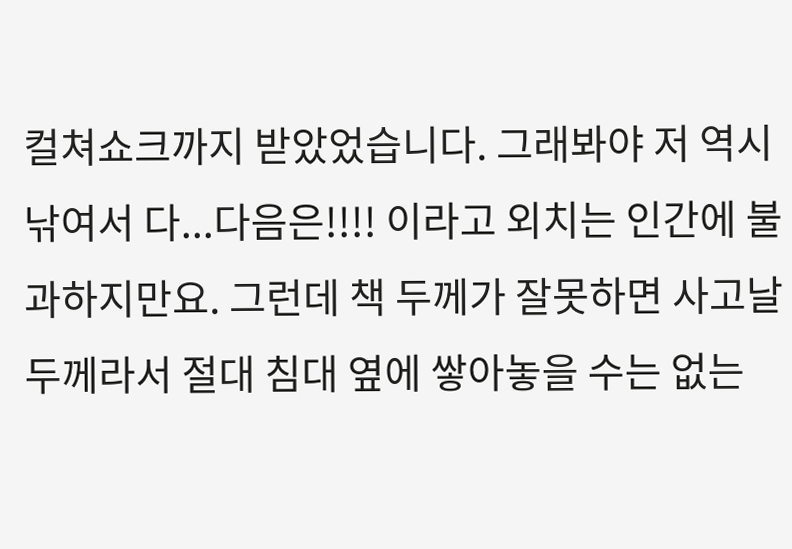컬쳐쇼크까지 받았었습니다. 그래봐야 저 역시 낚여서 다...다음은!!!! 이라고 외치는 인간에 불과하지만요. 그런데 책 두께가 잘못하면 사고날 두께라서 절대 침대 옆에 쌓아놓을 수는 없는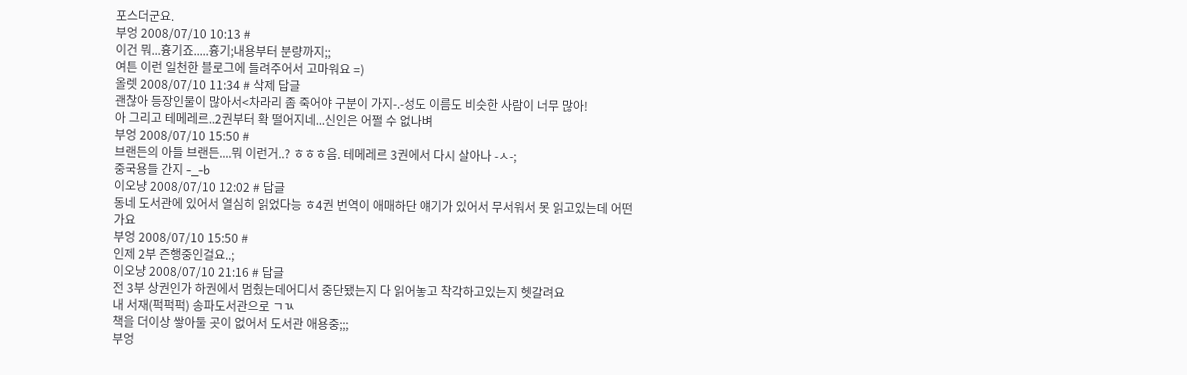포스더군요.
부엉 2008/07/10 10:13 #
이건 뭐...흉기죠.....흉기;내용부터 분량까지;;
여튼 이런 일천한 블로그에 들려주어서 고마워요 =)
올렛 2008/07/10 11:34 # 삭제 답글
괜찮아 등장인물이 많아서<차라리 좀 죽어야 구분이 가지-.-성도 이름도 비슷한 사람이 너무 많아!
아 그리고 테메레르..2권부터 확 떨어지네...신인은 어쩔 수 없나벼
부엉 2008/07/10 15:50 #
브랜든의 아들 브랜든....뭐 이런거..? ㅎㅎㅎ음. 테메레르 3권에서 다시 살아나 -ㅅ-;
중국용들 간지 -_-b
이오냥 2008/07/10 12:02 # 답글
동네 도서관에 있어서 열심히 읽었다능 ㅎ4권 번역이 애매하단 얘기가 있어서 무서워서 못 읽고있는데 어떤가요
부엉 2008/07/10 15:50 #
인제 2부 즌행중인걸요..;
이오냥 2008/07/10 21:16 # 답글
전 3부 상권인가 하권에서 멈췄는데어디서 중단됐는지 다 읽어놓고 착각하고있는지 헷갈려요
내 서재(퍽퍽퍽) 송파도서관으로 ㄱㄳ
책을 더이상 쌓아둘 곳이 없어서 도서관 애용중;;;
부엉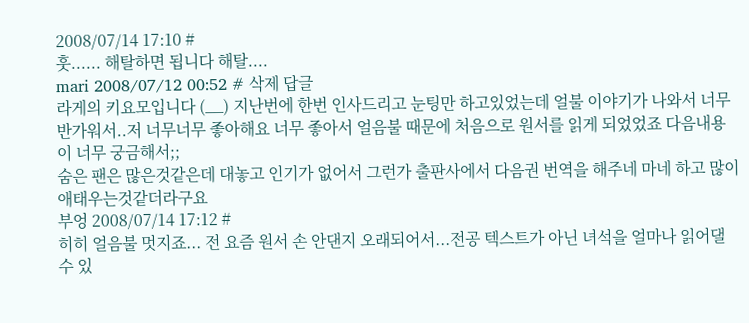2008/07/14 17:10 #
훗...... 해탈하면 됩니다 해탈....
mari 2008/07/12 00:52 # 삭제 답글
라게의 키요모입니다 (__) 지난번에 한번 인사드리고 눈팅만 하고있었는데 얼불 이야기가 나와서 너무 반가워서..저 너무너무 좋아해요 너무 좋아서 얼음불 때문에 처음으로 원서를 읽게 되었었죠 다음내용이 너무 궁금해서;;
숨은 팬은 많은것같은데 대놓고 인기가 없어서 그런가 출판사에서 다음권 번역을 해주네 마네 하고 많이 애태우는것같더라구요
부엉 2008/07/14 17:12 #
히히 얼음불 멋지죠... 전 요즘 원서 손 안댄지 오래되어서...전공 텍스트가 아닌 녀석을 얼마나 읽어댈 수 있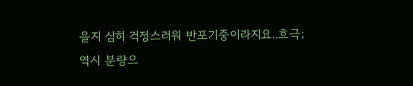을지 심히 걱정스러워 반포기중이라지요..흐극;
역시 분량으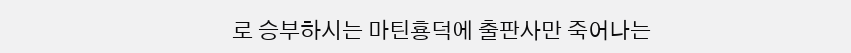로 승부하시는 마틴횽덕에 출판사만 죽어나는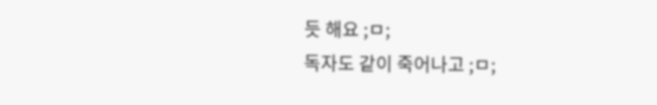듯 해요 ;ㅁ;
독자도 같이 죽어나고 ;ㅁ;